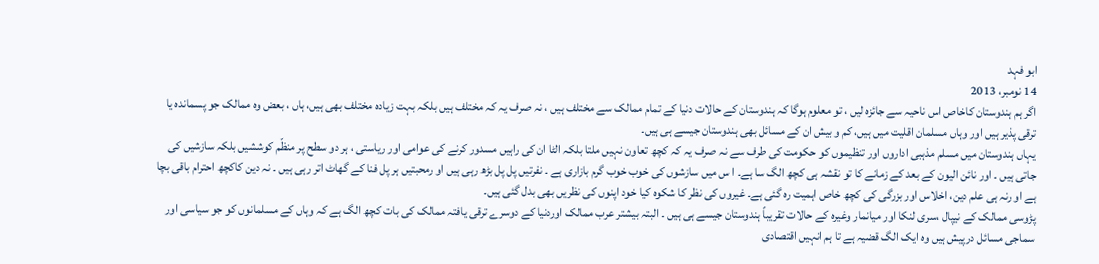ابو فہد
14 نومبر، 2013
اگر ہم ہندوستان کاخاص اس ناحیہ سے جائزہ لیں ، تو معلوم ہوگا کہ ہندوستان کے حالات دنیا کے تمام ممالک سے مختلف ہیں ، نہ صرف یہ کہ مختلف ہیں بلکہ بہت زیادہ مختلف بھی ہیں، ہاں ، بعض وہ ممالک جو پسماندہ یا ترقی پذیر ہیں اور وہاں مسلمان اقلیت میں ہیں، کم و بیش ان کے مسائل بھی ہندوستان جیسے ہی ہیں۔
یہاں ہندوستان میں مسلم مذہبی اداروں اور تنظیموں کو حکومت کی طرف سے نہ صرف یہ کہ کچھ تعاون نہیں ملتا بلکہ الٹا ان کی راہیں مسدور کرنے کی عوامی اور ریاستی ، ہر دو سطح پر منظّم کوششیں بلکہ سازشیں کی جاتی ہیں ۔ اور نائن الیون کے بعد کے زمانے کا تو نقشہ ہی کچھ الگ سا ہے۔ ا س میں سازشوں کی خوب خوب گرم بازاری ہے ۔ نفرتیں پل پل بڑھ رہی ہیں او رمحبتیں ہر پل فنا کے گھاٹ اتر رہی ہیں ۔ نہ دین کاکچھ احترام باقی بچا ہے او رنہ ہی علم دین، اخلاس اور بزرگی کی کچھ خاص اہمیت رہ گئی ہے۔ غیروں کی نظر کا شکوہ کیا خود اپنوں کی نظریں بھی بدل گئی ہیں۔
پڑوسی ممالک کے نیپال ،سری لنکا اور میانمار وغیرہ کے حالات تقریباً ہندوستان جیسے ہی ہیں ۔ البتہ بیشتر عرب ممالک اوردنیا کے دوسرے ترقی یافتہ ممالک کی بات کچھ الگ ہے کہ وہاں کے مسلمانوں کو جو سیاسی اور سماجی مسائل درپیش ہیں وہ ایک الگ قضیہ ہے تا ہم انہیں اقتصادی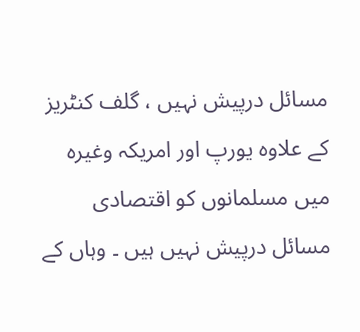مسائل درپیش نہیں ، گلف کنٹریز کے علاوہ یورپ اور امریکہ وغیرہ میں مسلمانوں کو اقتصادی مسائل درپیش نہیں ہیں ۔ وہاں کے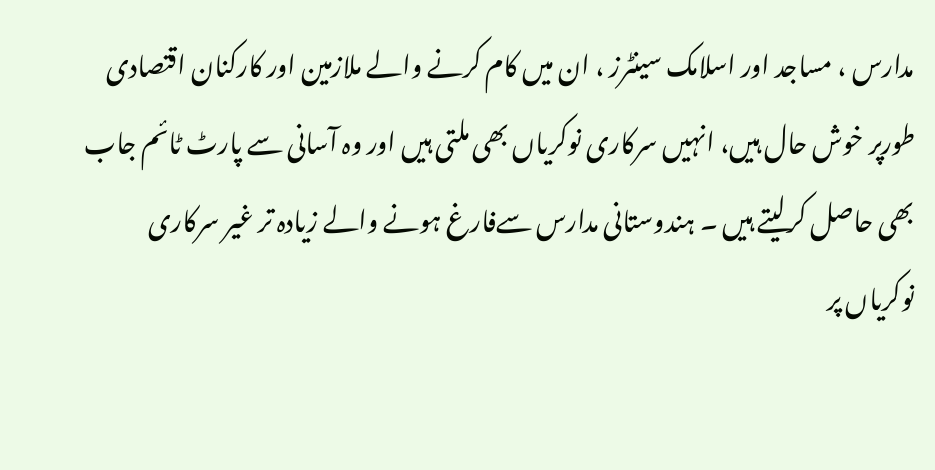مدارس ، مساجد اور اسلامک سینٹرز ، ان میں کام کرنے والے ملازمین اور کارکنان اقتصادی طورپر خوش حال ہیں، انہیں سرکاری نوکریاں بھی ملتی ہیں اور وہ آسانی سے پارٹ ٹائم جاب بھی حاصل کرلیتے ہیں ۔ ہندوستانی مدارس سےفارغ ہونے والے زیادہ تر غیر سرکاری نوکریاں پر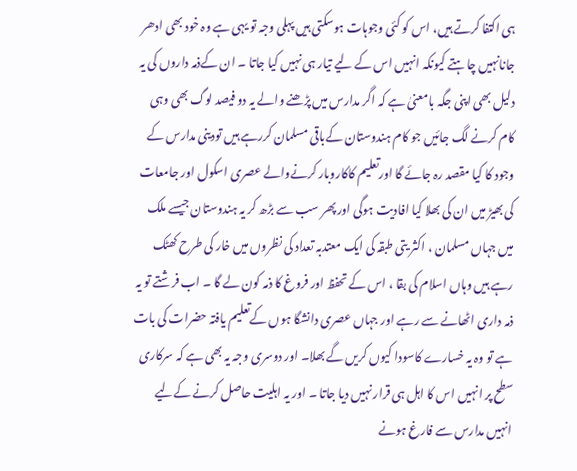ہی اکتفا کرتے ہیں، اس کو کئی وجوہات ہوسکتی ہیں پہلی وجہ تو یہی ہے وہ خود بھی ادھر جانانہیں چاہتے کیونکہ انہیں اس کے لیے تیار ہی نہیں کیا جاتا ۔ ان کےذمہ داروں کی یہ دلیل بھی اپنی جگہ بامعنیٰ ہے کہ اگر مدارس میں پڑھنے والے یہ دو فیصد لوگ بھی وہی کام کرنے لگ جائیں جو کام ہندوستان کےباقی مسلمان کررہے ہیں تودینی مدارس کے وجود کا کیا مقصد رہ جائے گا اورتعلیم کاکاروبار کرنےوالے عصری اسکول اور جامعات کی بھیڑ میں ان کی بھلا کیا افادیت ہوگی اور پھر سب سے بڑھ کر یہ ہندوستان جیسے ملک میں جہاں مسلمان ، اکثر یتی طبقہ کی ایک معتدبہ تعداد کی نظروں میں خار کی طرح کھٹک رہے ہیں وہاں اسلام کی بقا ، اس کے تحفظ اور فروغ کا ذمہ کون لے گا ۔ اب فرشتے تو یہ ذمہ داری اٹھانے سے رہے اور جہاں عصری دانشگا ہوں کےتعلیم یافتہ حضرات کی بات ہے تو وہ یہ خسارے کاسودا کیوں کریں گے بھلا۔ اور دوسری وجہ یہ بھی ہے کہ سرکاری سطح پر انہیں اس کا اہل ہی قرار نہیں دیا جاتا ۔ اور یہ اہلیت حاصل کرنے کےلیے انہیں مدارس سے فارغ ہونے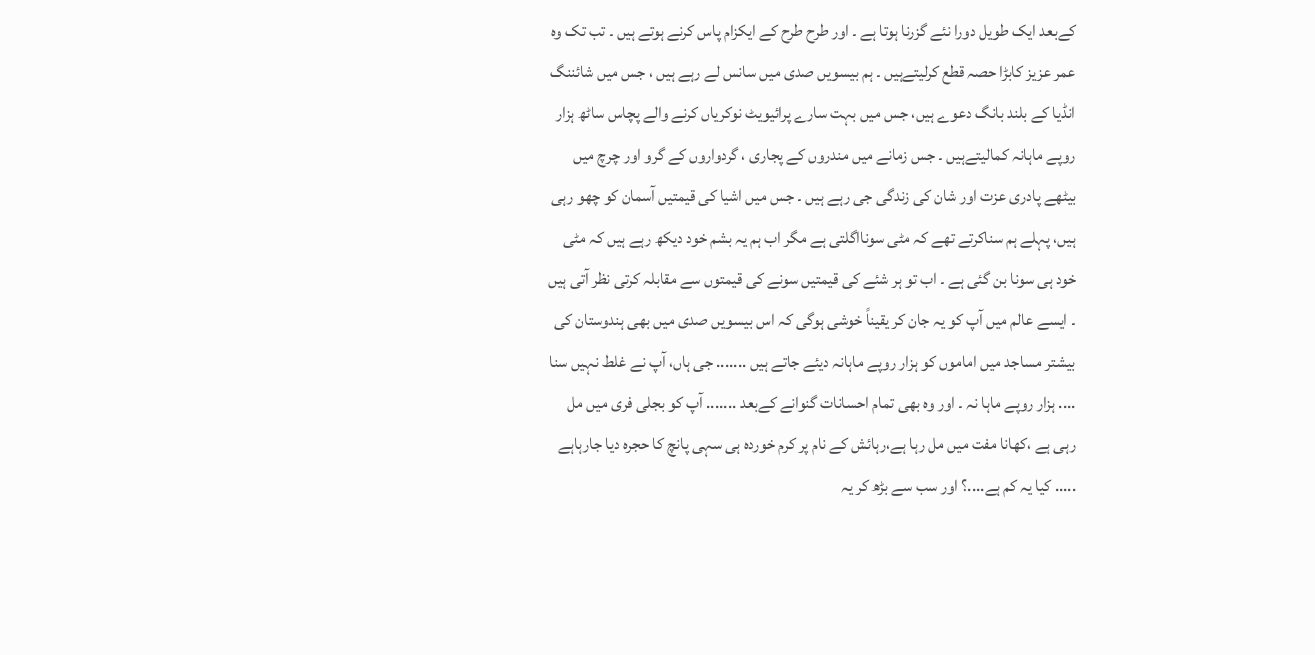کےبعد ایک طویل دورا نئے گزرنا ہوتا ہے ۔ اور طرح طرح کے ایکزام پاس کرنے ہوتے ہیں ۔ تب تک وہ عمر عزیز کابڑا حصہ قطع کرلیتےہیں ۔ ہم بیسویں صدی میں سانس لے رہے ہیں ، جس میں شائننگ انڈیا کے بلند بانگ دعوے ہیں، جس میں بہت سارے پرائیویٹ نوکریاں کرنے والے پچاس ساٹھ ہزار روپے ماہانہ کمالیتےہیں ۔ جس زمانے میں مندروں کے پجاری ، گردواروں کے گرو اور چرچ میں بیٹھے پادری عزت اور شان کی زندگی جی رہے ہیں ۔ جس میں اشیا کی قیمتیں آسمان کو چھو رہی ہیں، پہلے ہم سناکرتے تھے کہ مٹی سونااگلتی ہے مگر اب ہم یہ بشم خود دیکھ رہے ہیں کہ مٹی خود ہی سونا بن گئی ہے ۔ اب تو ہر شئے کی قیمتیں سونے کی قیمتوں سے مقابلہ کرتی نظر آتی ہیں ۔ ایسے عالم میں آپ کو یہ جان کر یقیناً خوشی ہوگی کہ اس بیسویں صدی میں بھی ہندوستان کی بیشتر مساجد میں اماموں کو ہزار روپے ماہانہ دیئے جاتے ہیں ....... جی ہاں، آپ نے غلط نہیں سنا .... ہزار روپے ماہا نہ ۔ اور وہ بھی تمام احسانات گنوانے کےبعد ....... آپ کو بجلی فری میں مل رہی ہے ،کھانا مفت میں مل رہا ہے،رہائش کے نام پر کرم خوردہ ہی سہی پانچ کا حجرہ دیا جارہاہے ..... کیا یہ کم ہے....؟ اور سب سے بڑھ کر یہ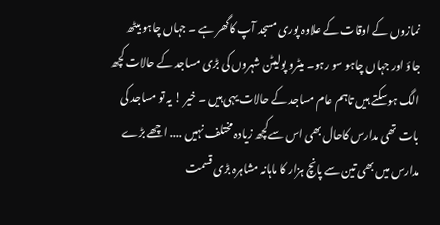نمازوں کے اوقات کے علاوہ پوری مسجد آپ کاگھر ہے ۔ جہاں چاہو بیٹھ جاؤ اور جہاں چاہو سو رہو۔ میٹرو پولیٹن شہروں کی بڑی مساجد کے حالات کچھ الگ ہوسکتے ہیں تاہم عام مساجد کے حالات یہی ہیں ۔ خیر ! یہ تو مساجد کی بات تھی مدارس کاحال بھی اس سےکچھ زیادہ مختلف نہیں .... اچھے بڑے مدارس میں بھی تین سے پانچ ہزار کا ماہانہ مشاہرہ بڑی قسمت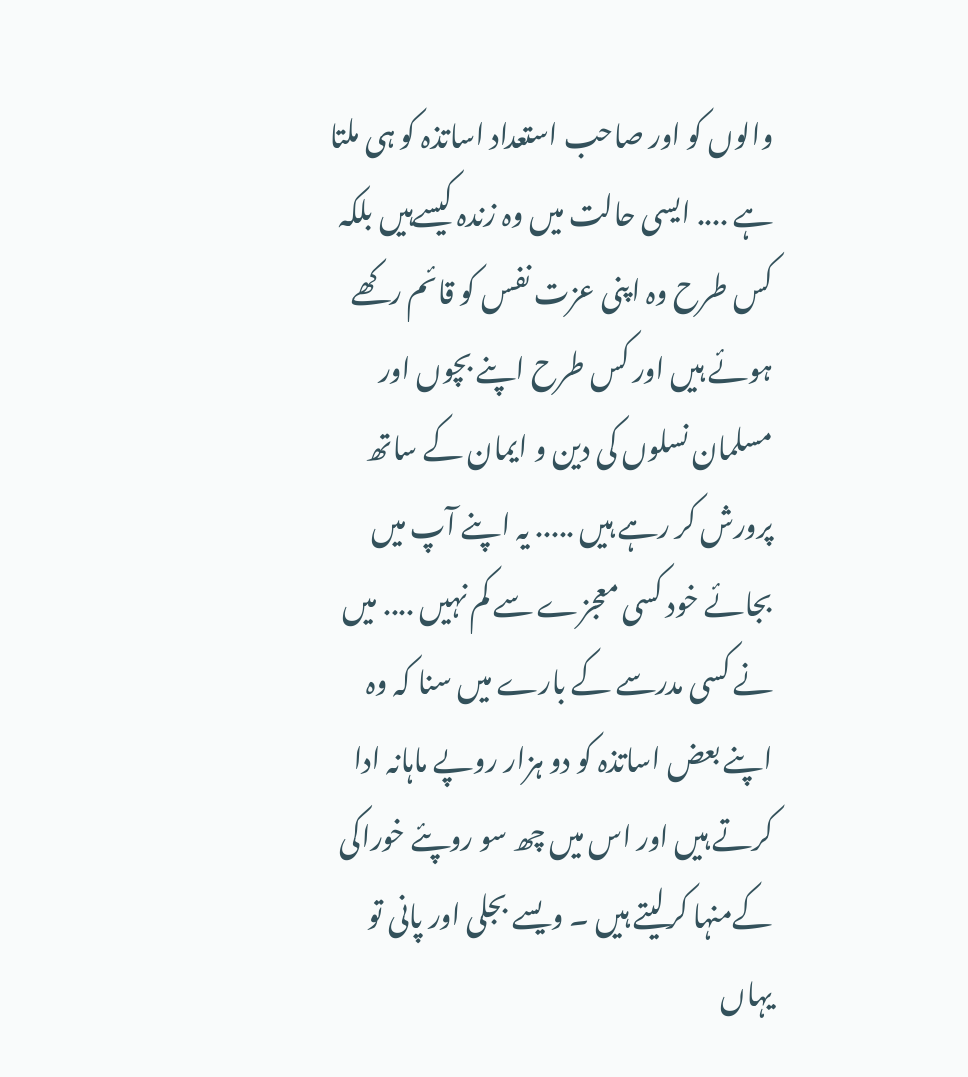والوں کو اور صاحب استعداد اساتذہ کو ہی ملتا ہے .... ایسی حالت میں وہ زندہ کیسےہیں بلکہ کس طرح وہ اپنی عزت نفس کو قائم رکھے ہوئے ہیں اور کس طرح اپنے بچوں اور مسلمان نسلوں کی دین و ایمان کے ساتھ پرورش کر رہے ہیں ..... یہ اپنے آپ میں بجائے خود کسی معجزے سے کم نہیں .... میں نے کسی مدرسے کے بارے میں سنا کہ وہ اپنے بعض اساتذہ کو دو ہزار روپے ماہانہ ادا کرتے ہیں اور اس میں چھ سو روپئے خوراکی کےمنہا کرلیتے ہیں ۔ ویسے بجلی اور پانی تو یہاں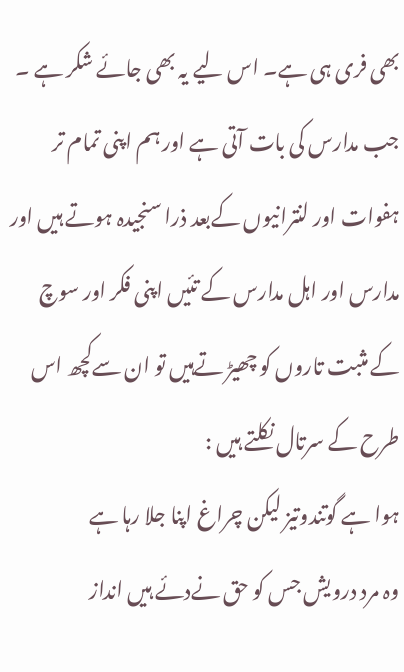بھی فری ہی ہے۔ اس لیے یہ بھی جائے شکر ہے ۔
جب مدارس کی بات آتی ہے اور ہم اپنی تمام تر ہفوات اور لنترانیوں کےبعد ذرا سنجیدہ ہوتے ہیں اور مدارس اور اہل مدارس کے تئیں اپنی فکر اور سوچ کے مثبت تاروں کو چھیڑ تےہیں تو ان سےکچھ اس طرح کے سرتال نکلتے ہیں :
ہوا ہے گوتندوتیز لیکن چراغ اپنا جلا رہا ہے
وہ مرد درویش جس کو حق نےدئے ہیں انداز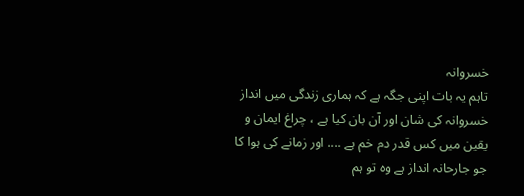خسروانہ
تاہم یہ بات اپنی جگہ ہے کہ ہماری زندگی میں انداز خسروانہ کی شان اور آن بان کیا ہے ، چراغ ایمان و یقین میں کس قدر دم خم ہے .... اور زمانے کی ہوا کا جو جارحانہ انداز ہے وہ تو ہم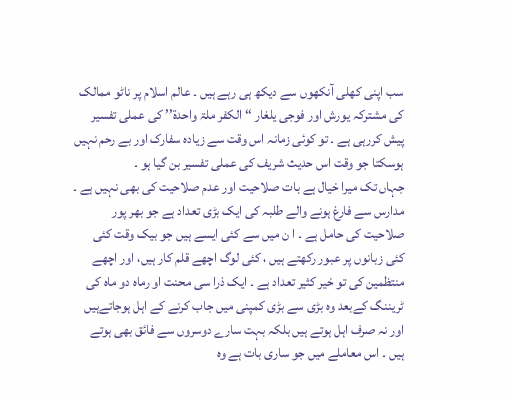سب اپنی کھلی آنکھوں سے دیکھ ہی رہے ہیں ۔ عالم اسلام پر ناٹو ممالک کی مشترکہ یورش اور فوجی یلغار ‘‘ الکفر ملۃ واحدۃ’’ کی عملی تفسیر پیش کررہی ہے ۔ تو کوئی زمانہ اس وقت سے زیادہ سفارک اور بے رحم نہیں ہوسکتا جو وقت اس حدیث شریف کی عملی تفسیر بن گیا ہو ۔
جہاں تک میرا خیال ہے بات صلاحیت اور عدم صلاحیت کی بھی نہیں ہے ۔ مدارس سے فارغ ہونے والے طلبہ کی ایک بڑی تعداد ہے جو بھر پور صلاحیت کی حامل ہے ۔ ا ن میں سے کئی ایسے ہیں جو بیک وقت کئی کئی زبانوں پر عبور رکھتے ہیں ، کئی لوگ اچھے قلم کار ہیں، اور اچھے منتظمین کی تو خیر کثیر تعداد ہے ۔ ایک ذرا سی محنت او رماہ دو ماہ کی ٹریننگ کےبعد وہ بڑی سے بڑی کمپنی میں جاب کرنے کے اہل ہوجاتےہیں اور نہ صرف اہل ہوتے ہیں بلکہ بہت سارے دوسروں سے فائق بھی ہوتے ہیں ۔ اس معاملے میں جو ساری بات ہے وہ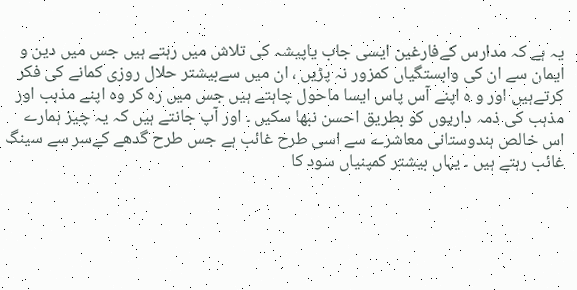یہ ہے کہ مدارس کےفارغین ایسی جاب یاپیشہ کی تلاش میں رہتے ہیں جس میں دین و ایمان سے ان کی وابستگیاں کمزور نہ پڑیں ، ان میں سےبیشتر حلال روزی کمانے کی فکر کرتےہیں اور و ہ اپنے آس پاس ایسا ماحول چاہتے ہیں جس میں رہ کر وہ اپنے مذہب اور مذہب کی ذمہ داریوں کو بطریق احسن نبھا سکیں ۔ اور آپ جانتے ہیں کہ یہ چیز ہمارے اس خالص ہندوستانی معاشرے سے اسی طرح غائب ہے جس طرح گدھے کےسر سے سینگ غائب رہتے ہیں ۔ یہاں بیشتر کمپنیاں سود کا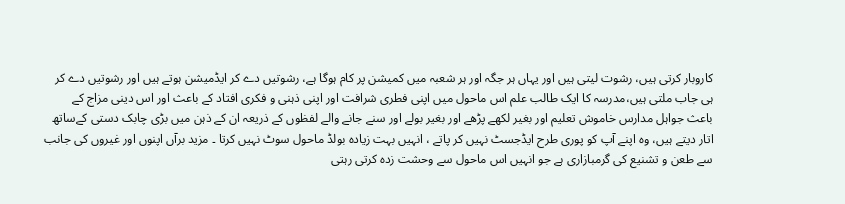کاروبار کرتی ہیں، رشوت لیتی ہیں اور یہاں ہر جگہ اور ہر شعبہ میں کمیشن پر کام ہوگا ہے، رشوتیں دے کر ایڈمیشن ہوتے ہیں اور رشوتیں دے کر ہی جاب ملتی ہیں،مدرسہ کا ایک طالب علم اس ماحول میں اپنی فطری شرافت اور اپنی ذہنی و فکری افتاد کے باعث اور اس دینی مزاج کے باعث جواہل مدارس خاموش تعلیم اور بغیر لکھے پڑھے اور بغیر بولے اور سنے جانے والے لفظوں کے ذریعہ ان کے ذہن میں بڑی چابک دستی کےساتھ اتار دیتے ہیں، وہ اپنے آپ کو پوری طرح ایڈجسٹ نہیں کر پاتے ، انہیں بہت زیادہ بولڈ ماحول سوٹ نہیں کرتا ۔ مزید برآں اپنوں اور غیروں کی جانب سے طعن و تشنیع کی گرمبازاری ہے جو انہیں اس ماحول سے وحشت زدہ کرتی رہتی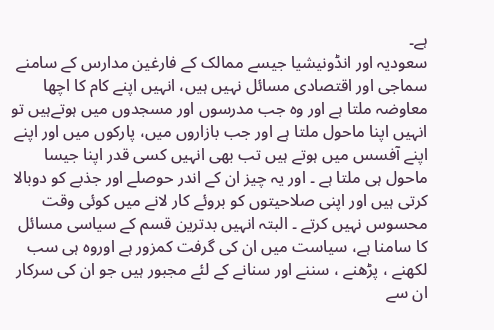ہے۔
سعودیہ اور انڈونیشیا جیسے ممالک کے فارغین مدارس کے سامنے سماجی اور اقتصادی مسائل نہیں ہیں، انہیں اپنے کام کا اچھا معاوضہ ملتا ہے اور وہ جب مدرسوں اور مسجدوں میں ہوتےہیں تو انہیں اپنا ماحول ملتا ہے اور جب بازاروں میں، پارکوں میں اور اپنے اپنے آفسس میں ہوتے ہیں تب بھی انہیں کسی قدر اپنا جیسا ماحول ہی ملتا ہے ۔ اور یہ چیز ان کے اندر حوصلے اور جذبے کو دوبالا کرتی ہیں اور اپنی صلاحیتوں کو بروئے کار لانے میں کوئی وقت محسوس نہیں کرتے ۔ البتہ انہیں بدترین قسم کے سیاسی مسائل کا سامنا ہے، سیاست میں ان کی گرفت کمزور ہے اوروہ ہی سب لکھنے ، پڑھنے ، سننے اور سنانے کے لئے مجبور ہیں جو ان کی سرکار ان سے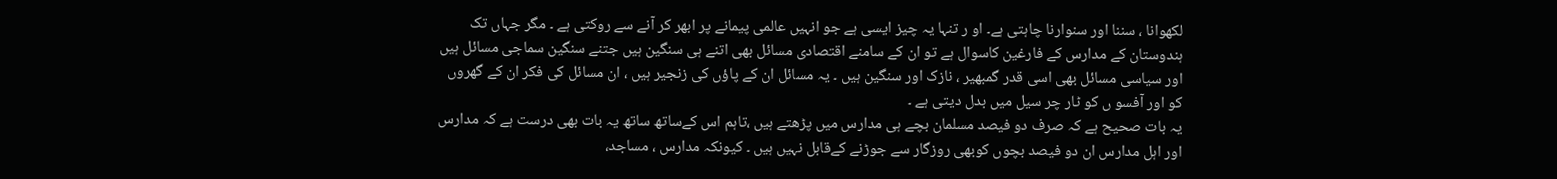لکھوانا ، سننا اور سنوارنا چاہتی ہے۔ او ر تنہا یہ چیز ایسی ہے جو انہیں عالمی پیمانے پر ابھر کر آنے سے روکتی ہے ۔ مگر جہاں تک ہندوستان کے مدارس کے فارغین کاسوال ہے تو ان کے سامنے اقتصادی مسائل بھی اتنے ہی سنگین ہیں جتنے سنگین سماجی مسائل ہیں اور سیاسی مسائل بھی اسی قدر گمبھیر ، نازک اور سنگین ہیں ۔ یہ مسائل ان کے پاؤں کی زنجیر ہیں ، ان مسائل کی فکر ان کے گھروں کو اور آفسو ں کو ٹار چر سیل میں بدل دیتی ہے ۔
یہ بات صحیح ہے کہ صرف دو فیصد مسلمان بچے ہی مدارس میں پڑھتے ہیں ،تاہم اس کےساتھ ساتھ یہ بات بھی درست ہے کہ مدارس اور اہل مدارس ان دو فیصد بچوں کوبھی روزگار سے جوڑنے کےقابل نہیں ہیں ۔ کیونکہ مدارس ، مساجد،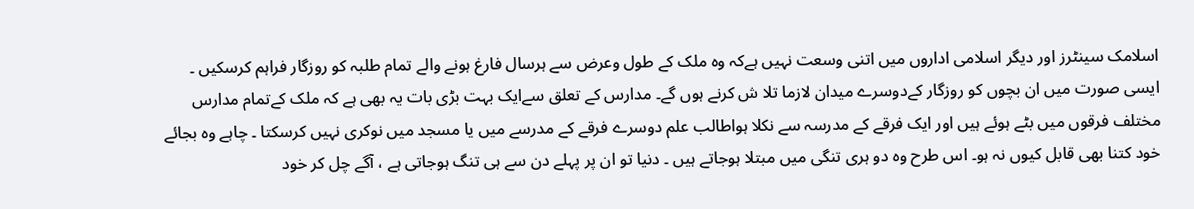اسلامک سینٹرز اور دیگر اسلامی اداروں میں اتنی وسعت نہیں ہےکہ وہ ملک کے طول وعرض سے ہرسال فارغ ہونے والے تمام طلبہ کو روزگار فراہم کرسکیں ۔ ایسی صورت میں ان بچوں کو روزگار کےدوسرے میدان لازما تلا ش کرنے ہوں گے۔ مدارس کے تعلق سےایک بہت بڑی بات یہ بھی ہے کہ ملک کےتمام مدارس مختلف فرقوں میں بٹے ہوئے ہیں اور ایک فرقے کے مدرسہ سے نکلا ہواطالب علم دوسرے فرقے کے مدرسے میں یا مسجد میں نوکری نہیں کرسکتا ۔ چاہے وہ بجائے خود کتنا بھی قابل کیوں نہ ہو۔ اس طرح وہ دو ہری تنگی میں مبتلا ہوجاتے ہیں ۔ دنیا تو ان پر پہلے دن سے ہی تنگ ہوجاتی ہے ، آگے چل کر خود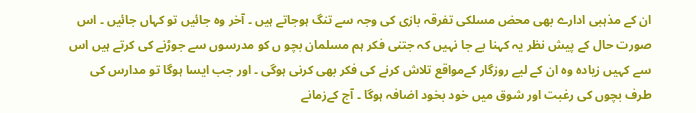ان کے مذہبی ادارے بھی محض مسلکی تفرقہ بازی کی وجہ سے تنگ ہوجاتے ہیں ۔ آخر وہ جائیں تو کہاں جائیں ۔ اس صورت حال کے پیش نظر یہ کہنا بے جا نہیں کہ جتنی فکر ہم مسلمان بچو ں کو مدرسوں سے جوڑنے کی کرتے ہیں اس سے کہیں زیادہ وہ ان کے لیے روزگار کےمواقع تلاش کرنے کی فکر بھی کرنی ہوگی ۔ اور جب ایسا ہوگا تو مدارس کی طرف بچوں کی رغبت اور شوق میں خود بخود اضافہ ہوگا ۔ آج کےزمانے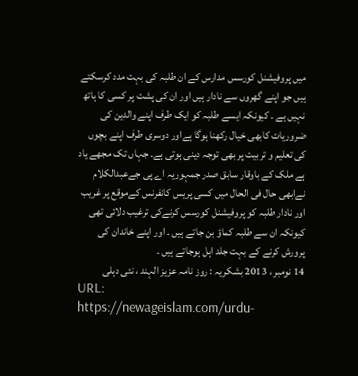میں پروفیشنل کورسس مدارس کے ان طلبہ کی بہت مدد کرسکتے ہیں جو اپنے گھروں سے نادار ہیں اور ان کی پشت پر کسی کا ہاتھ نہیں ہے ۔ کیونکہ ایسے طلبہ کو ایک طرف اپنے والدین کی ضروریات کابھی خیال رکھنا ہوگا ہےاور دوسری طرف اپنے بچوں کی تعلیم و تربیت پر بھی توجہ دینی ہوتی ہے۔ جہاں تک مجھے یاد ہے ملک کے باوقار سابق صدر جمہوریہ اے پی جےعبدالکلام نےابھی حال فی الحال میں کسی پریس کانفرنس کےموقع پر غریب اور نادار طلبہ کو پروفیشنل کورسس کرنےکی ترغیب دلائی تھی کیونکہ ان سے طلبہ کماؤ بن جاتے ہیں ۔ اور اپنے خاندان کی پرورش کرنے کے بہت جلد اہل ہوجاتے ہیں ۔
14 نومبر ، 2013 بشکریہ : روز نامہ عزیز الہند ، نئی دہلی
URL:
https://newageislam.com/urdu-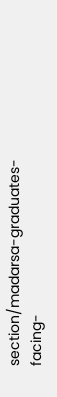section/madarsa-graduates-facing-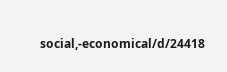social,-economical/d/24418